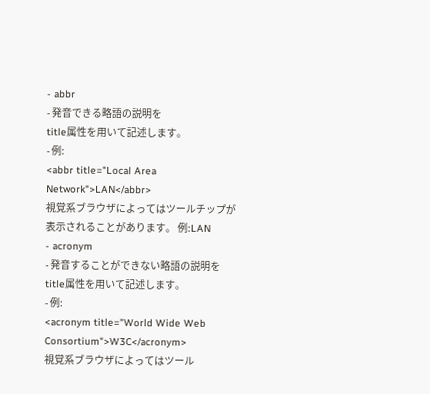- abbr
- 発音できる略語の説明を
title属性を用いて記述します。
- 例:
<abbr title="Local Area Network">LAN</abbr>
視覚系ブラウザによってはツールチップが表示されることがあります。 例:LAN
- acronym
- 発音することができない略語の説明を
title属性を用いて記述します。
- 例:
<acronym title="World Wide Web Consortium">W3C</acronym>
視覚系ブラウザによってはツール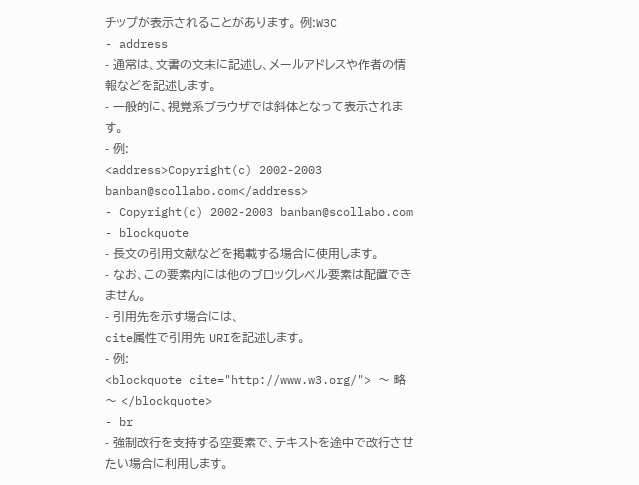チップが表示されることがあります。 例:W3C
- address
- 通常は、文書の文末に記述し、メールアドレスや作者の情報などを記述します。
- 一般的に、視覚系ブラウザでは斜体となって表示されます。
- 例:
<address>Copyright(c) 2002-2003 banban@scollabo.com</address>
- Copyright(c) 2002-2003 banban@scollabo.com
- blockquote
- 長文の引用文献などを掲載する場合に使用します。
- なお、この要素内には他のブロックレベル要素は配置できません。
- 引用先を示す場合には、
cite属性で引用先 URIを記述します。
- 例:
<blockquote cite="http://www.w3.org/"> 〜 略 〜 </blockquote>
- br
- 強制改行を支持する空要素で、テキストを途中で改行させたい場合に利用します。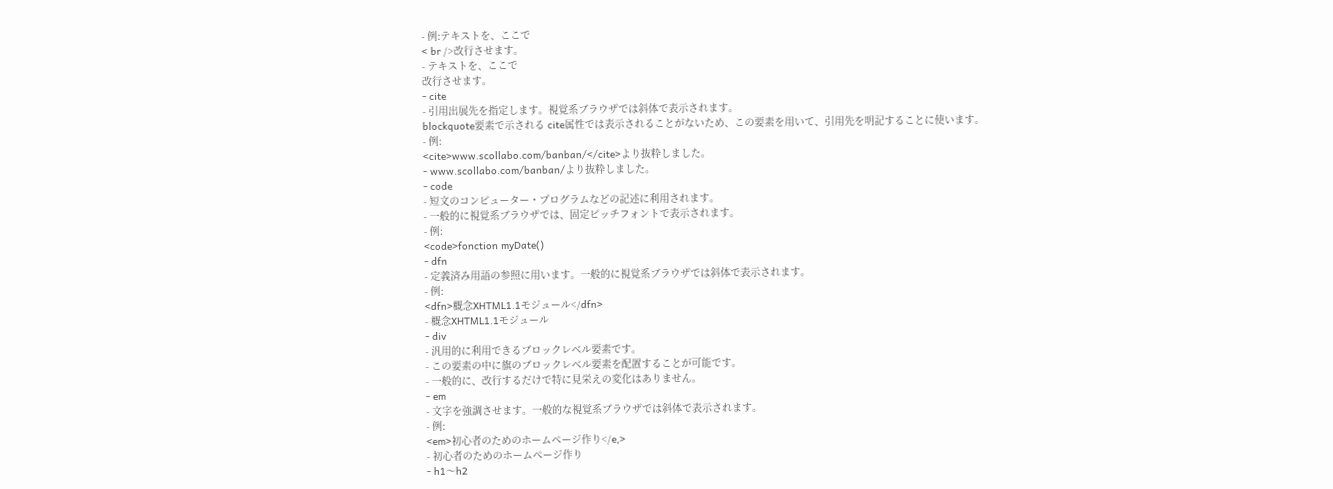- 例:テキストを、ここで
< br />改行させます。
- テキストを、ここで
改行させます。
- cite
- 引用出展先を指定します。視覚系ブラウザでは斜体で表示されます。
blockquote要素で示される cite属性では表示されることがないため、この要素を用いて、引用先を明記することに使います。
- 例:
<cite>www.scollabo.com/banban/</cite>より抜粋しました。
- www.scollabo.com/banban/より抜粋しました。
- code
- 短文のコンピューター・プログラムなどの記述に利用されます。
- 一般的に視覚系ブラウザでは、固定ピッチフォントで表示されます。
- 例:
<code>fonction myDate()
- dfn
- 定義済み用語の参照に用います。一般的に視覚系ブラウザでは斜体で表示されます。
- 例:
<dfn>概念XHTML1.1モジュール</dfn>
- 概念XHTML1.1モジュール
- div
- 汎用的に利用できるブロックレベル要素です。
- この要素の中に旗のブロックレベル要素を配置することが可能です。
- 一般的に、改行するだけで特に見栄えの変化はありません。
- em
- 文字を強調させます。一般的な視覚系ブラウザでは斜体で表示されます。
- 例:
<em>初心者のためのホームページ作り</e,>
- 初心者のためのホームページ作り
- h1〜h2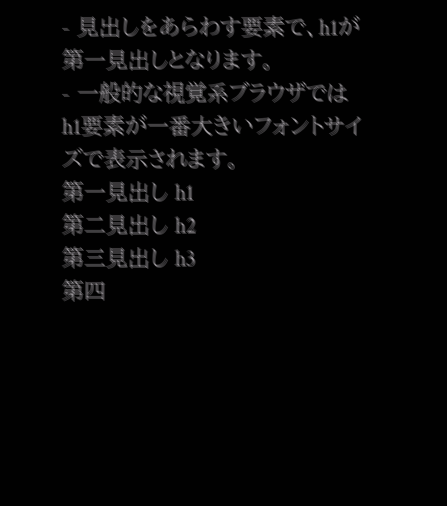- 見出しをあらわす要素で、h1が第一見出しとなります。
- 一般的な視覚系ブラウザでは h1要素が一番大きいフォントサイズで表示されます。
第一見出し h1
第二見出し h2
第三見出し h3
第四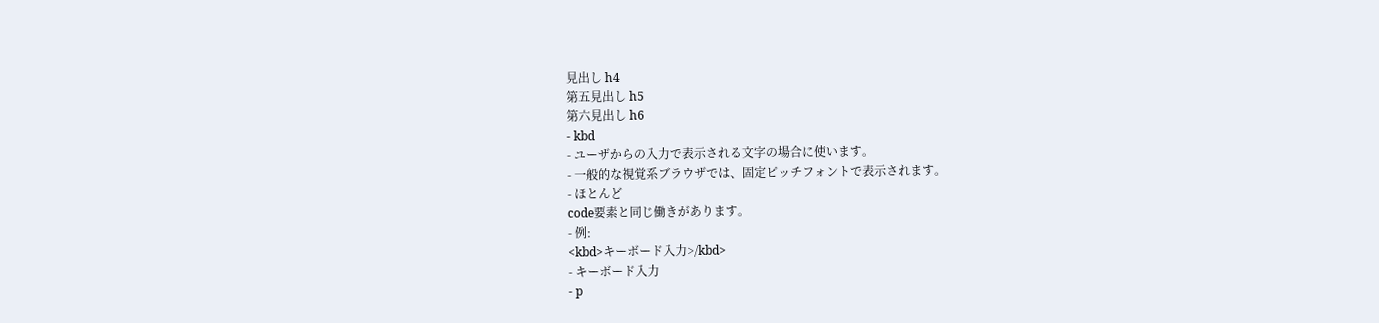見出し h4
第五見出し h5
第六見出し h6
- kbd
- ユーザからの入力で表示される文字の場合に使います。
- 一般的な視覚系ブラウザでは、固定ピッチフォントで表示されます。
- ほとんど
code要素と同じ働きがあります。
- 例:
<kbd>キーボード入力>/kbd>
- キーボード入力
- p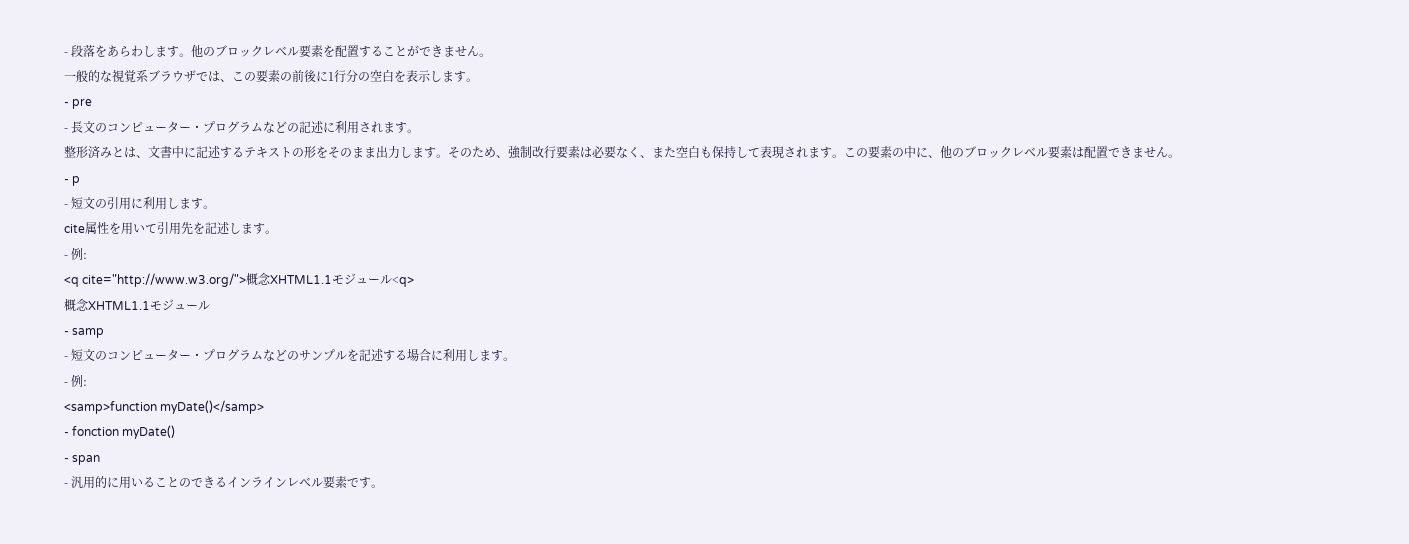- 段落をあらわします。他のブロックレベル要素を配置することができません。
一般的な視覚系ブラウザでは、この要素の前後に1行分の空白を表示します。
- pre
- 長文のコンピューター・プログラムなどの記述に利用されます。
整形済みとは、文書中に記述するテキストの形をそのまま出力します。そのため、強制改行要素は必要なく、また空白も保持して表現されます。この要素の中に、他のブロックレベル要素は配置できません。
- p
- 短文の引用に利用します。
cite属性を用いて引用先を記述します。
- 例:
<q cite="http://www.w3.org/">概念XHTML1.1モジュール<q>
概念XHTML1.1モジュール
- samp
- 短文のコンピューター・プログラムなどのサンプルを記述する場合に利用します。
- 例:
<samp>function myDate()</samp>
- fonction myDate()
- span
- 汎用的に用いることのできるインラインレベル要素です。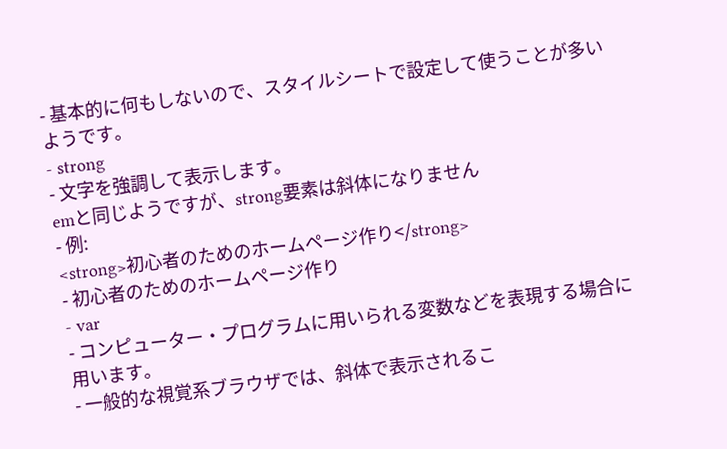- 基本的に何もしないので、スタイルシートで設定して使うことが多いようです。
- strong
- 文字を強調して表示します。
emと同じようですが、strong要素は斜体になりません
- 例:
<strong>初心者のためのホームページ作り</strong>
- 初心者のためのホームページ作り
- var
- コンピューター・プログラムに用いられる変数などを表現する場合に用います。
- 一般的な視覚系ブラウザでは、斜体で表示されるこ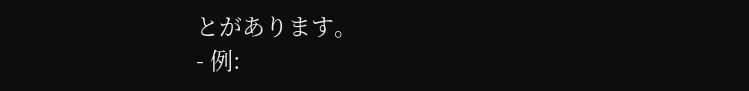とがあります。
- 例: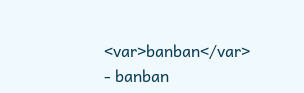<var>banban</var>
- banban